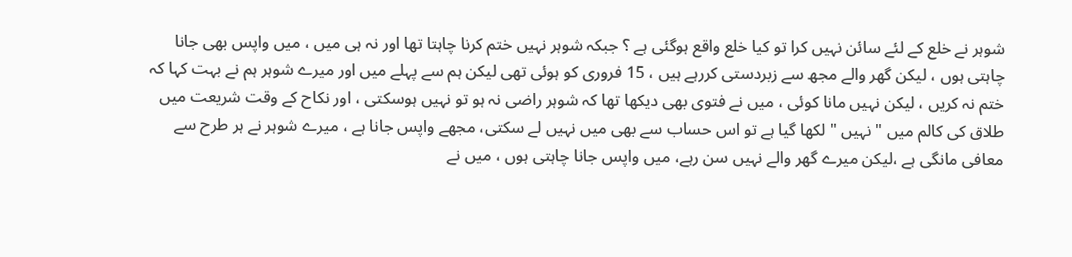شوہر نے خلع کے لئے سائن نہیں کرا تو کیا خلع واقع ہوگئی ہے ؟ جبکہ شوہر نہیں ختم کرنا چاہتا تھا اور نہ ہی میں ، میں واپس بھی جانا چاہتی ہوں ، لیکن گھر والے مجھ سے زبردستی کررہے ہیں ، 15 فروری کو ہوئی تھی لیکن ہم سے پہلے میں اور میرے شوہر ہم نے بہت کہا کہ ختم نہ کریں ، لیکن نہیں مانا کوئی ، میں نے فتوی بھی دیکھا تھا کہ شوہر راضی نہ ہو تو نہیں ہوسکتی ، اور نکاح کے وقت شریعت میں طلاق کی کالم میں " نہیں " لکھا گیا ہے تو اس حساب سے بھی میں نہیں لے سکتی، مجھے واپس جانا ہے ، میرے شوہر نے ہر طرح سے معافی مانگی ہے ،لیکن میرے گھر والے نہیں سن رہے، میں واپس جانا چاہتی ہوں ، میں نے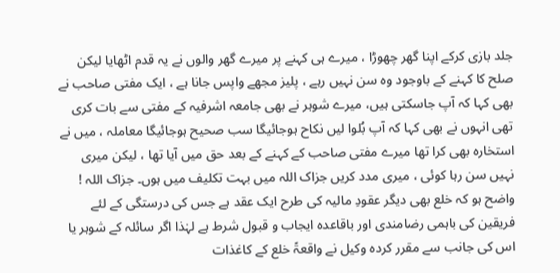جلد بازی کرکے اپنا گھر چھوڑا ، میرے ہی کہنے پر میرے گھر والوں نے یہ قدم اٹھایا لیکن صلح کا کہنے کے باوجود وہ سن نہیں رہے ، پلیز مجھے واپس جانا ہے ، ایک مفتی صاحب نے بھی کہا کہ آپ جاسکتی ہیں، میرے شوہر نے بھی جامعہ اشرفیہ کے مفتی سے بات کری تھی انہوں نے بھی کہا کہ آپ بُلوا لیں نکاح ہوجائیگا سب صحیح ہوجائیگا معاملہ ، میں نے استخارہ بھی کرا تھا میرے مفتی صاحب کے کہنے کے بعد حق میں آیا تھا ، لیکن میری نہیں سن رہا کوئی ، میری مدد کریں جزاک اللہ میں بہت تکلیف میں ہوں۔ جزاک اللہ !
واضح ہو کہ خلع بھی دیگر عقودِ مالیہ کی طرح ایک عقد ہے جس کی درستگی کے لئے فریقین کی باہمی رضامندی اور باقاعدہ ایجاب و قبول شرط ہے لہٰذا اگر سائلہ کے شوہر یا اس کی جانب سے مقرر کردہ وکیل نے واقعۃً خلع کے کاغذات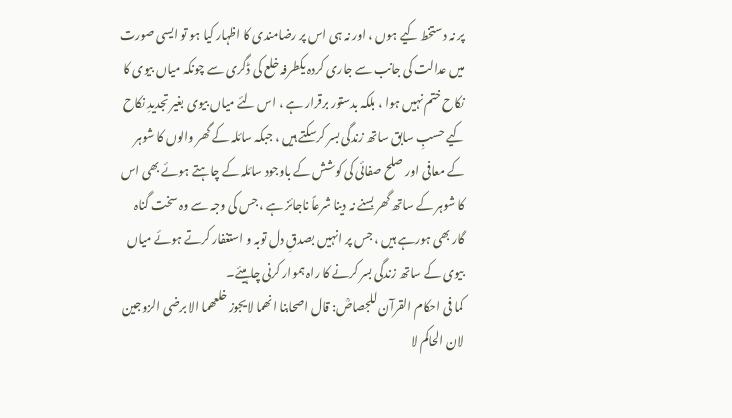پر نہ دستخط کیے ہوں ، اور نہ ہی اس پر رضامندی کا اظہار کیا ہو تو ایسی صورت میں عدالت کی جانب سے جاری کردہ یکطرفہ خلع کی ڈگری سے چونکہ میاں بیوی کا نکاح ختم نہیں ہوا ، بلکہ بدستور برقرار ہے ، اس لئے میاں بیوی بغیر تجدیدِ نکاح کیے حسبِ سابق ساتھ زندگی بسر کرسکتے ہیں ، جبکہ سائلہ کے گھر والوں کا شوہر کے معافی اور صلح صفائی کی کوشش کے باوجود سائلہ کے چاہتے ہوئے بھی اس کا شوہر کے ساتھ گھر بسنے نہ دینا شرعاً ناجائز ہے ، جس کی وجہ سے وہ سخت گناہ گار بھی ہورہے ہیں ، جس پر انہیں بصدقِ دل توبہ و استغفار کرتے ہوئے میاں بیوی کے ساتھ زندگی بسر کرنے کا راہ ہموار کرنی چاہیئے۔
کما فی احکام القرآن للجصاصؒ: قال اصحابنا انھما لایجوز خلعھما الا برضی الزوجین لان الحاکم لا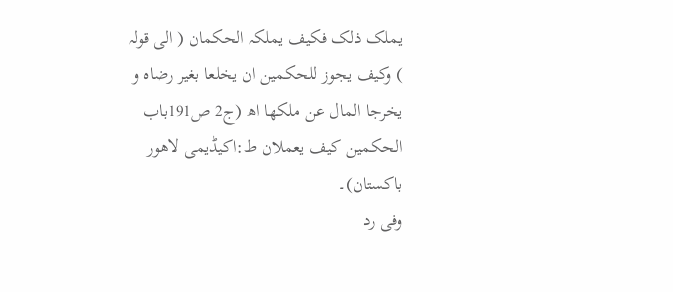یملک ذلک فکیف یملکہ الحکمان ( الی قولہ ) وکیف یجوز للحکمین ان یخلعا بغیر رضاہ و یخرجا المال عن ملکھا اھ (ج2 ص191باب الحکمین کیف یعملان ط:اکیڈیمی لاھور باکستان)۔
وفی رد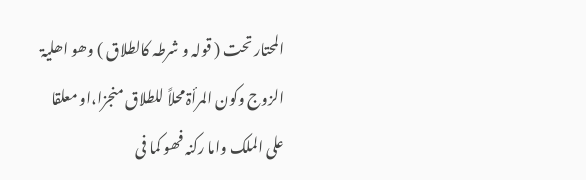المحتار تحت ( قولہ و شرطہ کالطلاق ) وھو اھلیۃ الزوج وکون المرأۃ محلاً للطلاق منجزا،او معلقا علی الملک واما رکنہ فھو کما فی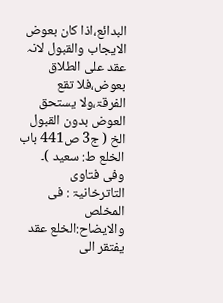البدائع،اذا کان بعوض الایجاب والقبول لانہ عقد علی الطلاق بعوض،فلا تقع الفرقۃ،ولا یستحق العوض بدون القبول الخ ( ج3 ص441 باب الخلع ط: سعید )۔
وفی فتاوی التاترخانیۃ : فی المخلص والایضاح:الخلع عقد یفتقر الی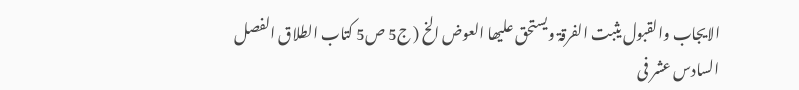الایجاب والقبول یثبت الفرقۃ ویستحق علیھا العوض الخ ( ج5 ص5 کتاب الطلاق الفصل السادس عشر فی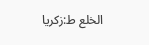الخلع ط:زکریا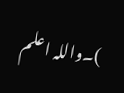)۔واللہ اعلم